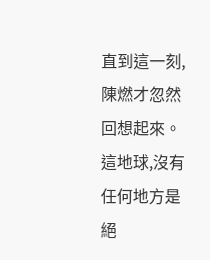直到這一刻,陳燃才忽然回想起來。
這地球,沒有任何地方是絕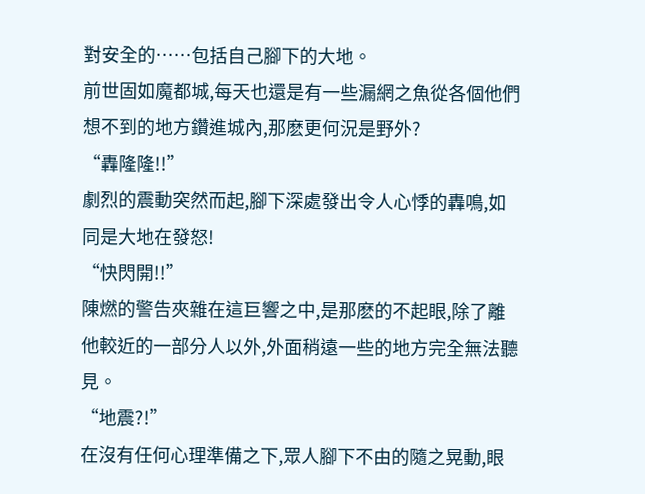對安全的……包括自己腳下的大地。
前世固如魔都城,每天也還是有一些漏網之魚從各個他們想不到的地方鑽進城內,那麽更何況是野外?
“轟隆隆!!”
劇烈的震動突然而起,腳下深處發出令人心悸的轟鳴,如同是大地在發怒!
“快閃開!!”
陳燃的警告夾雜在這巨響之中,是那麽的不起眼,除了離他較近的一部分人以外,外面稍遠一些的地方完全無法聽見。
“地震?!”
在沒有任何心理準備之下,眾人腳下不由的隨之晃動,眼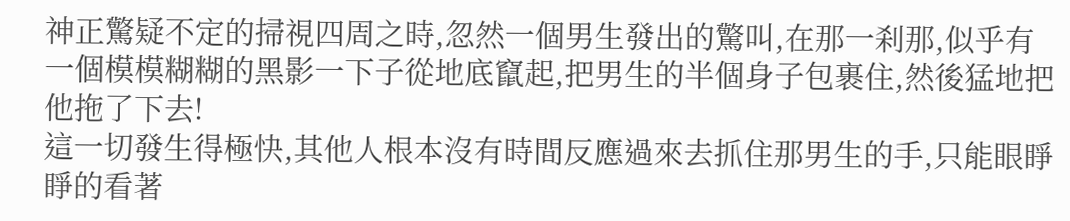神正驚疑不定的掃視四周之時,忽然一個男生發出的驚叫,在那一刹那,似乎有一個模模糊糊的黑影一下子從地底竄起,把男生的半個身子包裹住,然後猛地把他拖了下去!
這一切發生得極快,其他人根本沒有時間反應過來去抓住那男生的手,只能眼睜睜的看著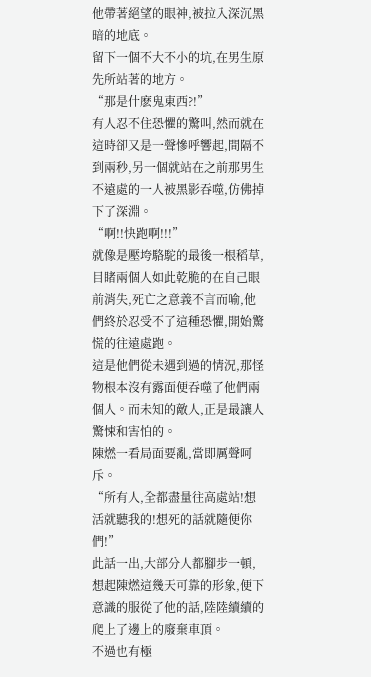他帶著絕望的眼神,被拉入深沉黑暗的地底。
留下一個不大不小的坑,在男生原先所站著的地方。
“那是什麽鬼東西?!”
有人忍不住恐懼的驚叫,然而就在這時卻又是一聲慘呼響起,間隔不到兩秒,另一個就站在之前那男生不遠處的一人被黑影吞噬,仿佛掉下了深淵。
“啊!!快跑啊!!!”
就像是壓垮駱駝的最後一根稻草,目睹兩個人如此乾脆的在自己眼前消失,死亡之意義不言而喻,他們終於忍受不了這種恐懼,開始驚慌的往遠處跑。
這是他們從未遇到過的情況,那怪物根本沒有露面便吞噬了他們兩個人。而未知的敵人,正是最讓人驚悚和害怕的。
陳燃一看局面要亂,當即厲聲呵斥。
“所有人,全都盡量往高處站!想活就聽我的!想死的話就隨便你們!”
此話一出,大部分人都腳步一頓,想起陳燃這幾天可靠的形象,便下意識的服從了他的話,陸陸續續的爬上了邊上的廢棄車頂。
不過也有極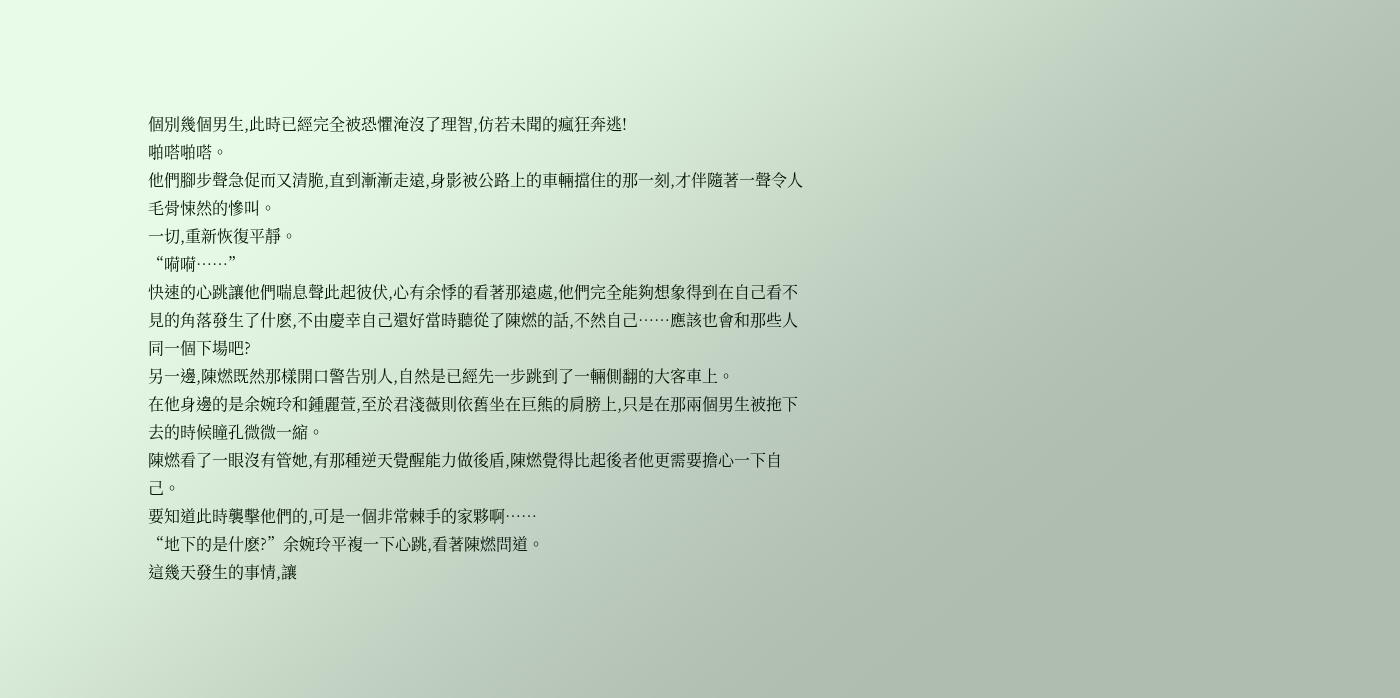個別幾個男生,此時已經完全被恐懼淹沒了理智,仿若未聞的瘋狂奔逃!
啪嗒啪嗒。
他們腳步聲急促而又清脆,直到漸漸走遠,身影被公路上的車輛擋住的那一刻,才伴隨著一聲令人毛骨悚然的慘叫。
一切,重新恢復平靜。
“嗬嗬……”
快速的心跳讓他們喘息聲此起彼伏,心有余悸的看著那遠處,他們完全能夠想象得到在自己看不見的角落發生了什麽,不由慶幸自己還好當時聽從了陳燃的話,不然自己……應該也會和那些人同一個下場吧?
另一邊,陳燃既然那樣開口警告別人,自然是已經先一步跳到了一輛側翻的大客車上。
在他身邊的是余婉玲和鍾麗萱,至於君淺薇則依舊坐在巨熊的肩膀上,只是在那兩個男生被拖下去的時候瞳孔微微一縮。
陳燃看了一眼沒有管她,有那種逆天覺醒能力做後盾,陳燃覺得比起後者他更需要擔心一下自己。
要知道此時襲擊他們的,可是一個非常棘手的家夥啊……
“地下的是什麽?”余婉玲平複一下心跳,看著陳燃問道。
這幾天發生的事情,讓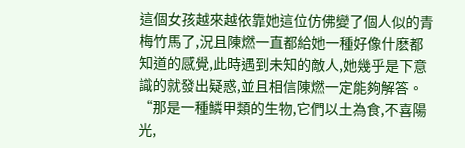這個女孩越來越依靠她這位仿佛變了個人似的青梅竹馬了,況且陳燃一直都給她一種好像什麽都知道的感覺,此時遇到未知的敵人,她幾乎是下意識的就發出疑惑,並且相信陳燃一定能夠解答。
“那是一種鱗甲類的生物,它們以土為食,不喜陽光,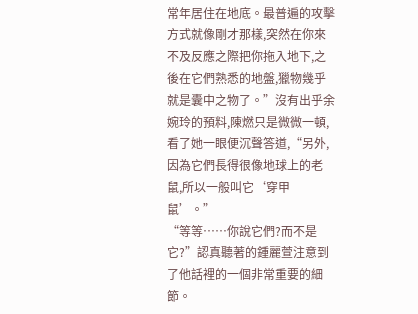常年居住在地底。最普遍的攻擊方式就像剛才那樣,突然在你來不及反應之際把你拖入地下,之後在它們熟悉的地盤,獵物幾乎就是囊中之物了。”沒有出乎余婉玲的預料,陳燃只是微微一頓,看了她一眼便沉聲答道,“另外,因為它們長得很像地球上的老鼠,所以一般叫它‘穿甲鼠’。”
“等等……你說它們?而不是它?”認真聽著的鍾麗萱注意到了他話裡的一個非常重要的細節。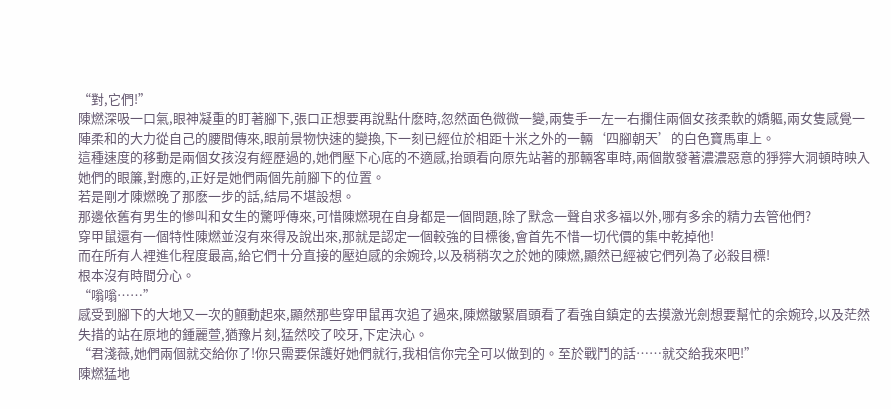“對,它們!”
陳燃深吸一口氣,眼神凝重的盯著腳下,張口正想要再說點什麽時,忽然面色微微一變,兩隻手一左一右攔住兩個女孩柔軟的嬌軀,兩女隻感覺一陣柔和的大力從自己的腰間傳來,眼前景物快速的變換,下一刻已經位於相距十米之外的一輛‘四腳朝天’的白色寶馬車上。
這種速度的移動是兩個女孩沒有經歷過的,她們壓下心底的不適感,抬頭看向原先站著的那輛客車時,兩個散發著濃濃惡意的猙獰大洞頓時映入她們的眼簾,對應的,正好是她們兩個先前腳下的位置。
若是剛才陳燃晚了那麽一步的話,結局不堪設想。
那邊依舊有男生的慘叫和女生的驚呼傳來,可惜陳燃現在自身都是一個問題,除了默念一聲自求多福以外,哪有多余的精力去管他們?
穿甲鼠還有一個特性陳燃並沒有來得及說出來,那就是認定一個較強的目標後,會首先不惜一切代價的集中乾掉他!
而在所有人裡進化程度最高,給它們十分直接的壓迫感的余婉玲,以及稍稍次之於她的陳燃,顯然已經被它們列為了必殺目標!
根本沒有時間分心。
“嗡嗡……”
感受到腳下的大地又一次的顫動起來,顯然那些穿甲鼠再次追了過來,陳燃皺緊眉頭看了看強自鎮定的去摸激光劍想要幫忙的余婉玲,以及茫然失措的站在原地的鍾麗萱,猶豫片刻,猛然咬了咬牙,下定決心。
“君淺薇,她們兩個就交給你了!你只需要保護好她們就行,我相信你完全可以做到的。至於戰鬥的話……就交給我來吧!”
陳燃猛地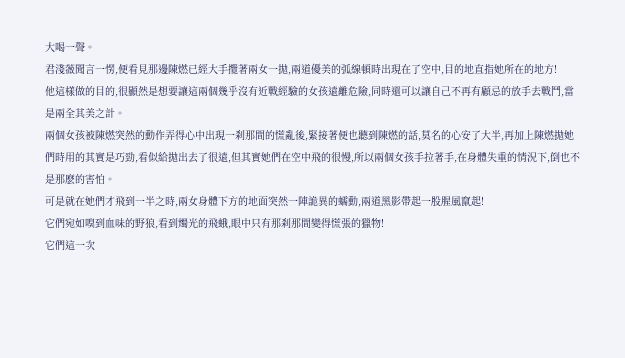大喝一聲。
君淺薇聞言一愣,便看見那邊陳燃已經大手攬著兩女一拋,兩道優美的弧線頓時出現在了空中,目的地直指她所在的地方!
他這樣做的目的,很顯然是想要讓這兩個幾乎沒有近戰經驗的女孩遠離危險,同時還可以讓自己不再有顧忌的放手去戰鬥,當是兩全其美之計。
兩個女孩被陳燃突然的動作弄得心中出現一刹那間的慌亂後,緊接著便也聽到陳燃的話,莫名的心安了大半,再加上陳燃拋她們時用的其實是巧勁,看似給拋出去了很遠,但其實她們在空中飛的很慢,所以兩個女孩手拉著手,在身體失重的情況下,倒也不是那麽的害怕。
可是就在她們才飛到一半之時,兩女身體下方的地面突然一陣詭異的蠕動,兩道黑影帶起一股腥風竄起!
它們宛如嗅到血味的野狼,看到燭光的飛蛾,眼中只有那刹那間變得慌張的獵物!
它們這一次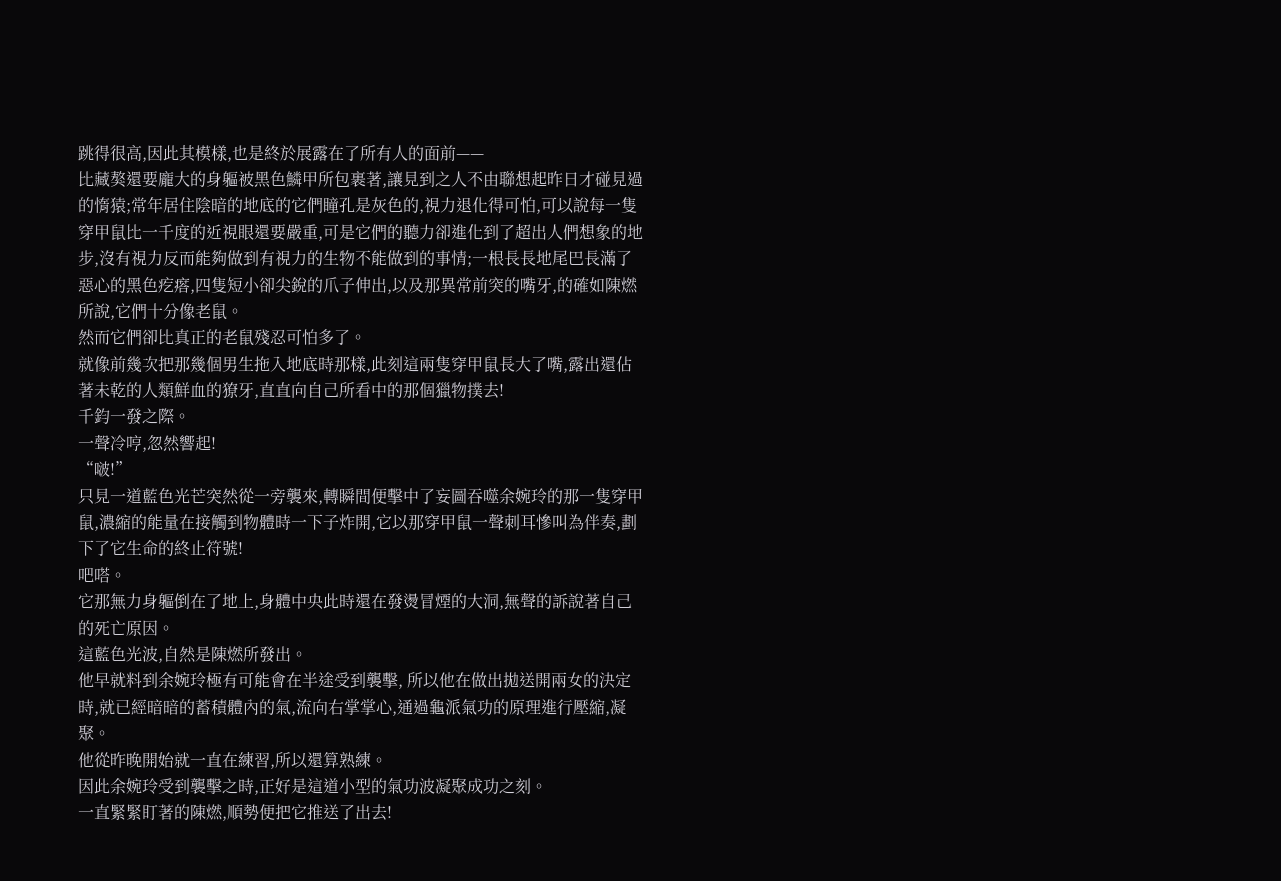跳得很高,因此其模樣,也是終於展露在了所有人的面前——
比藏獒還要龐大的身軀被黑色鱗甲所包裹著,讓見到之人不由聯想起昨日才碰見過的惰猿;常年居住陰暗的地底的它們瞳孔是灰色的,視力退化得可怕,可以說每一隻穿甲鼠比一千度的近視眼還要嚴重,可是它們的聽力卻進化到了超出人們想象的地步,沒有視力反而能夠做到有視力的生物不能做到的事情;一根長長地尾巴長滿了惡心的黑色疙瘩,四隻短小卻尖銳的爪子伸出,以及那異常前突的嘴牙,的確如陳燃所說,它們十分像老鼠。
然而它們卻比真正的老鼠殘忍可怕多了。
就像前幾次把那幾個男生拖入地底時那樣,此刻這兩隻穿甲鼠長大了嘴,露出還佔著未乾的人類鮮血的獠牙,直直向自己所看中的那個獵物撲去!
千鈞一發之際。
一聲冷哼,忽然響起!
“啵!”
只見一道藍色光芒突然從一旁襲來,轉瞬間便擊中了妄圖吞噬余婉玲的那一隻穿甲鼠,濃縮的能量在接觸到物體時一下子炸開,它以那穿甲鼠一聲刺耳慘叫為伴奏,劃下了它生命的終止符號!
吧嗒。
它那無力身軀倒在了地上,身體中央此時還在發燙冒煙的大洞,無聲的訴說著自己的死亡原因。
這藍色光波,自然是陳燃所發出。
他早就料到余婉玲極有可能會在半途受到襲擊, 所以他在做出拋送開兩女的決定時,就已經暗暗的蓄積體內的氣,流向右掌掌心,通過龜派氣功的原理進行壓縮,凝聚。
他從昨晚開始就一直在練習,所以還算熟練。
因此余婉玲受到襲擊之時,正好是這道小型的氣功波凝聚成功之刻。
一直緊緊盯著的陳燃,順勢便把它推送了出去!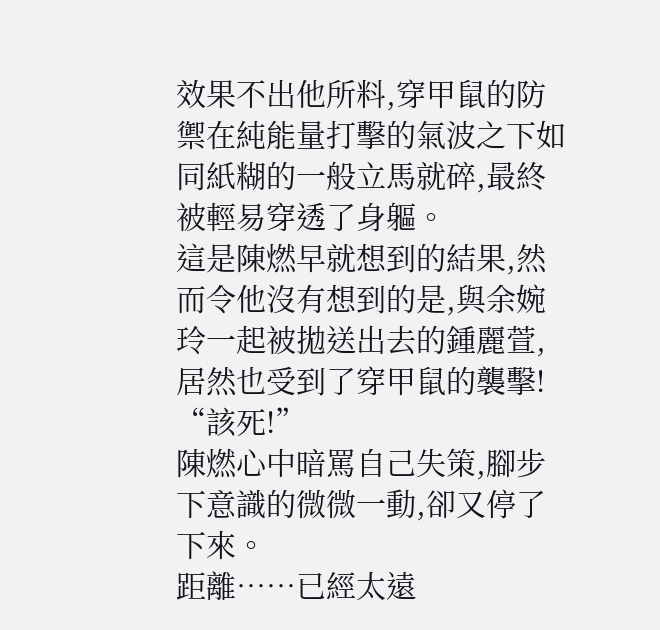效果不出他所料,穿甲鼠的防禦在純能量打擊的氣波之下如同紙糊的一般立馬就碎,最終被輕易穿透了身軀。
這是陳燃早就想到的結果,然而令他沒有想到的是,與余婉玲一起被拋送出去的鍾麗萱,居然也受到了穿甲鼠的襲擊!
“該死!”
陳燃心中暗罵自己失策,腳步下意識的微微一動,卻又停了下來。
距離……已經太遠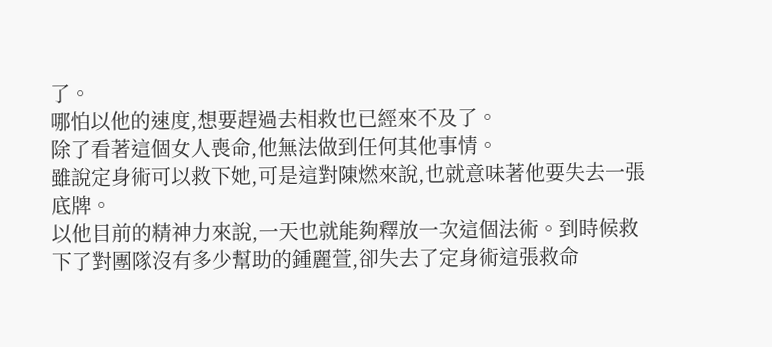了。
哪怕以他的速度,想要趕過去相救也已經來不及了。
除了看著這個女人喪命,他無法做到任何其他事情。
雖說定身術可以救下她,可是這對陳燃來說,也就意味著他要失去一張底牌。
以他目前的精神力來說,一天也就能夠釋放一次這個法術。到時候救下了對團隊沒有多少幫助的鍾麗萱,卻失去了定身術這張救命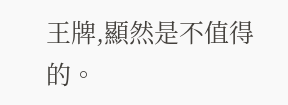王牌,顯然是不值得的。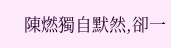陳燃獨自默然,卻一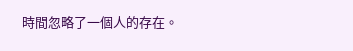時間忽略了一個人的存在。